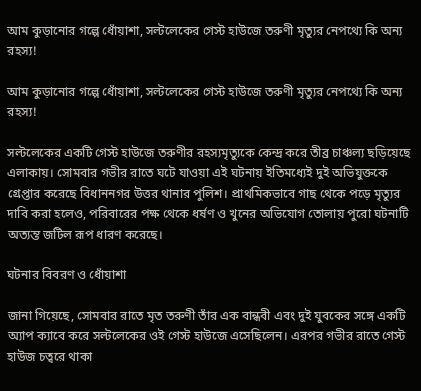আম কুড়ানোর গল্পে ধোঁয়াশা, সল্টলেকের গেস্ট হাউজে তরুণী মৃত্যুর নেপথ্যে কি অন্য রহস্য!

আম কুড়ানোর গল্পে ধোঁয়াশা, সল্টলেকের গেস্ট হাউজে তরুণী মৃত্যুর নেপথ্যে কি অন্য রহস্য!

সল্টলেকের একটি গেস্ট হাউজে তরুণীর রহস্যমৃত্যুকে কেন্দ্র করে তীব্র চাঞ্চল্য ছড়িয়েছে এলাকায়। সোমবার গভীর রাতে ঘটে যাওয়া এই ঘটনায় ইতিমধ্যেই দুই অভিযুক্তকে গ্রেপ্তার করেছে বিধাননগর উত্তর থানার পুলিশ। প্রাথমিকভাবে গাছ থেকে পড়ে মৃত্যুর দাবি করা হলেও, পরিবারের পক্ষ থেকে ধর্ষণ ও খুনের অভিযোগ তোলায় পুরো ঘটনাটি অত্যন্ত জটিল রূপ ধারণ করেছে।

ঘটনার বিবরণ ও ধোঁয়াশা

জানা গিয়েছে, সোমবার রাতে মৃত তরুণী তাঁর এক বান্ধবী এবং দুই যুবকের সঙ্গে একটি অ্যাপ ক্যাবে করে সল্টলেকের ওই গেস্ট হাউজে এসেছিলেন। এরপর গভীর রাতে গেস্ট হাউজ চত্বরে থাকা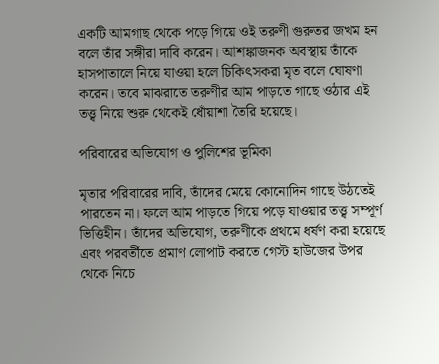একটি আমগাছ থেকে পড়ে গিয়ে ওই তরুণী গুরুতর জখম হন বলে তাঁর সঙ্গীরা দাবি করেন। আশঙ্কাজনক অবস্থায় তাঁকে হাসপাতালে নিয়ে যাওয়া হলে চিকিৎসকরা মৃত বলে ঘোষণা করেন। তবে মাঝরাতে তরুণীর আম পাড়তে গাছে ওঠার এই তত্ত্ব নিয়ে শুরু থেকেই ধোঁয়াশা তৈরি হয়েছে।

পরিবারের অভিযোগ ও পুলিশের ভূমিকা

মৃতার পরিবারের দাবি, তাঁদের মেয়ে কোনোদিন গাছে উঠতেই পারতেন না। ফলে আম পাড়তে গিয়ে পড়ে যাওয়ার তত্ত্ব সম্পূর্ণ ভিত্তিহীন। তাঁদের অভিযোগ, তরুণীকে প্রথমে ধর্ষণ করা হয়েছে এবং পরবর্তীতে প্রমাণ লোপাট করতে গেস্ট হাউজের উপর থেকে নিচে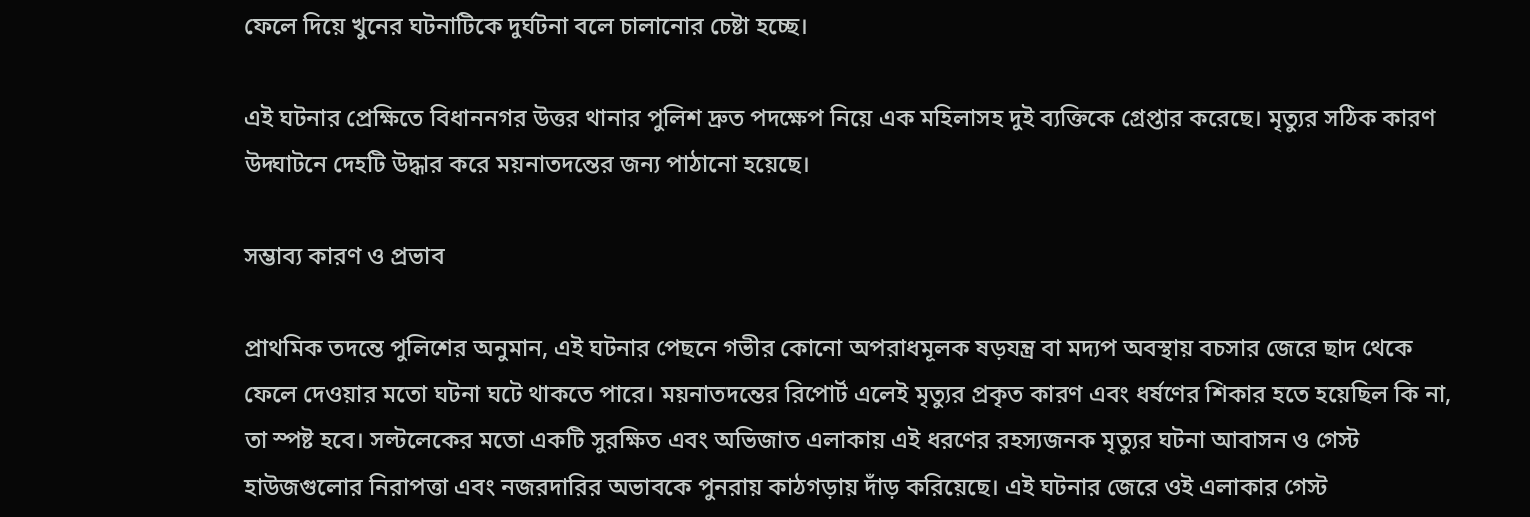ফেলে দিয়ে খুনের ঘটনাটিকে দুর্ঘটনা বলে চালানোর চেষ্টা হচ্ছে।

এই ঘটনার প্রেক্ষিতে বিধাননগর উত্তর থানার পুলিশ দ্রুত পদক্ষেপ নিয়ে এক মহিলাসহ দুই ব্যক্তিকে গ্রেপ্তার করেছে। মৃত্যুর সঠিক কারণ উদ্ঘাটনে দেহটি উদ্ধার করে ময়নাতদন্তের জন্য পাঠানো হয়েছে।

সম্ভাব্য কারণ ও প্রভাব

প্রাথমিক তদন্তে পুলিশের অনুমান, এই ঘটনার পেছনে গভীর কোনো অপরাধমূলক ষড়যন্ত্র বা মদ্যপ অবস্থায় বচসার জেরে ছাদ থেকে ফেলে দেওয়ার মতো ঘটনা ঘটে থাকতে পারে। ময়নাতদন্তের রিপোর্ট এলেই মৃত্যুর প্রকৃত কারণ এবং ধর্ষণের শিকার হতে হয়েছিল কি না, তা স্পষ্ট হবে। সল্টলেকের মতো একটি সুরক্ষিত এবং অভিজাত এলাকায় এই ধরণের রহস্যজনক মৃত্যুর ঘটনা আবাসন ও গেস্ট হাউজগুলোর নিরাপত্তা এবং নজরদারির অভাবকে পুনরায় কাঠগড়ায় দাঁড় করিয়েছে। এই ঘটনার জেরে ওই এলাকার গেস্ট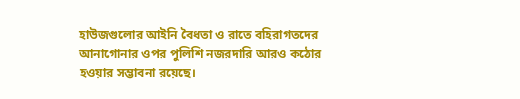হাউজগুলোর আইনি বৈধতা ও রাতে বহিরাগতদের আনাগোনার ওপর পুলিশি নজরদারি আরও কঠোর হওয়ার সম্ভাবনা রয়েছে।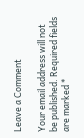Leave a Comment

Your email address will not be published. Required fields are marked *